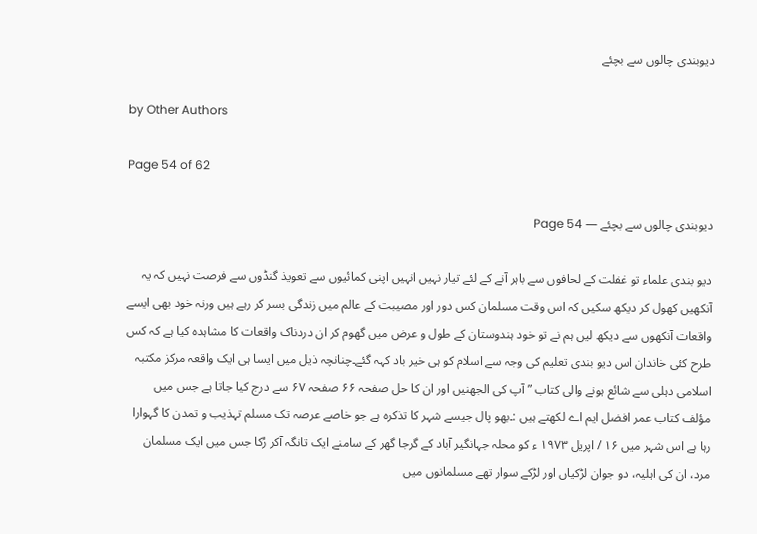دیوبندی چالوں سے بچئے

by Other Authors

Page 54 of 62

دیوبندی چالوں سے بچئے — Page 54

دیو بندی علماء تو غفلت کے لحافوں سے باہر آنے کے لئے تیار نہیں انہیں اپنی کمائیوں سے تعویذ گنڈوں سے فرصت نہیں کہ یہ آنکھیں کھول کر دیکھ سکیں کہ اس وقت مسلمان کس دور اور مصیبت کے عالم میں زندگی بسر کر رہے ہیں ورنہ خود بھی ایسے واقعات آنکھوں سے دیکھ لیں ہم نے تو خود ہندوستان کے طول و عرض میں گھوم کر ان دردناک واقعات کا مشاہدہ کیا ہے کہ کس طرح کئی خاندان اس دیو بندی تعلیم کی وجہ سے اسلام کو ہی خیر باد کہہ گئے۔چنانچہ ذیل میں ایسا ہی ایک واقعہ مرکز مکتبہ اسلامی دہلی سے شائع ہونے والی کتاب ” آپ کی الجھنیں اور ان کا حل صفحہ ۶۶ صفحہ ۶۷ سے درج کیا جاتا ہے جس میں مؤلف کتاب عمر افضل ایم اے لکھتے ہیں :۔بھو پال جیسے شہر کا تذکرہ ہے جو خاصے عرصہ تک مسلم تہذیب و تمدن کا گہوارا رہا ہے اس شہر میں ۱۶ / اپریل ۱۹۷۳ ء کو محلہ جہانگیر آباد کے گرجا گھر کے سامنے ایک تانگہ آکر رُکا جس میں ایک مسلمان مرد، ان کی اہلیہ، دو جوان لڑکیاں اور لڑکے سوار تھے مسلمانوں میں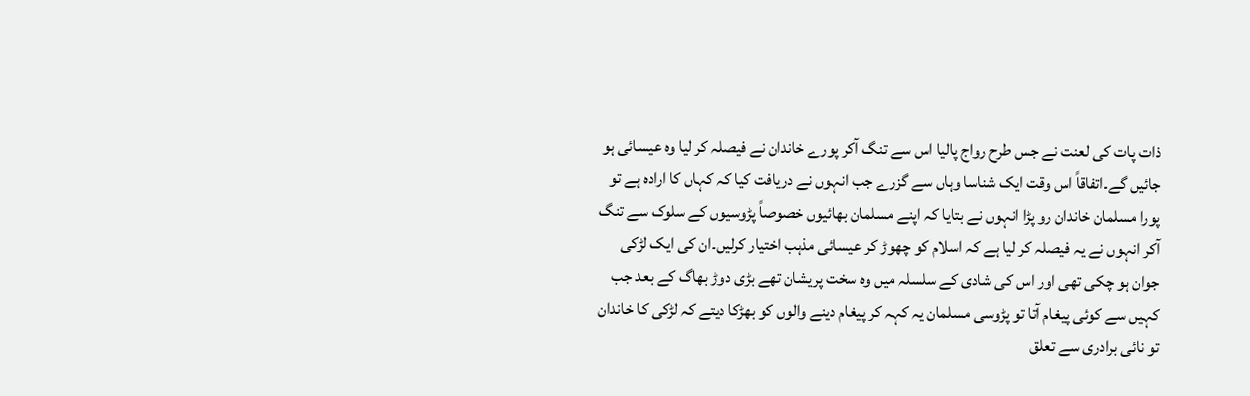ذات پات کی لعنت نے جس طرح رواج پالیا اس سے تنگ آکر پورے خاندان نے فیصلہ کر لیا وہ عیسائی ہو جائیں گے۔اتفاقاً اس وقت ایک شناسا وہاں سے گزرے جب انہوں نے دریافت کیا کہ کہاں کا ارادہ ہے تو پورا مسلمان خاندان رو پڑا انہوں نے بتایا کہ اپنے مسلمان بھائیوں خصوصاً پڑوسیوں کے سلوک سے تنگ آکر انہوں نے یہ فیصلہ کر لیا ہے کہ اسلام کو چھوڑ کر عیسائی مذہب اختیار کرلیں۔ان کی ایک لڑکی جوان ہو چکی تھی اور اس کی شادی کے سلسلہ میں وہ سخت پریشان تھے بڑی دوڑ بھاگ کے بعد جب کہیں سے کوئی پیغام آتا تو پڑوسی مسلمان یہ کہہ کر پیغام دینے والوں کو بھڑکا دیتے کہ لڑکی کا خاندان تو نائی برادری سے تعلق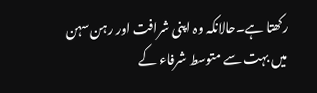رکھتا ہے۔حالانکہ وہ اپنی شرافت اور رہن سہن میں بہت سے متوسط شرفاء کے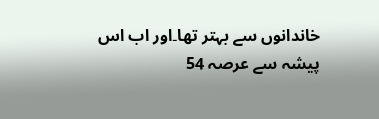خاندانوں سے بہتر تھا۔اور اب اس پیشہ سے عرصہ 54